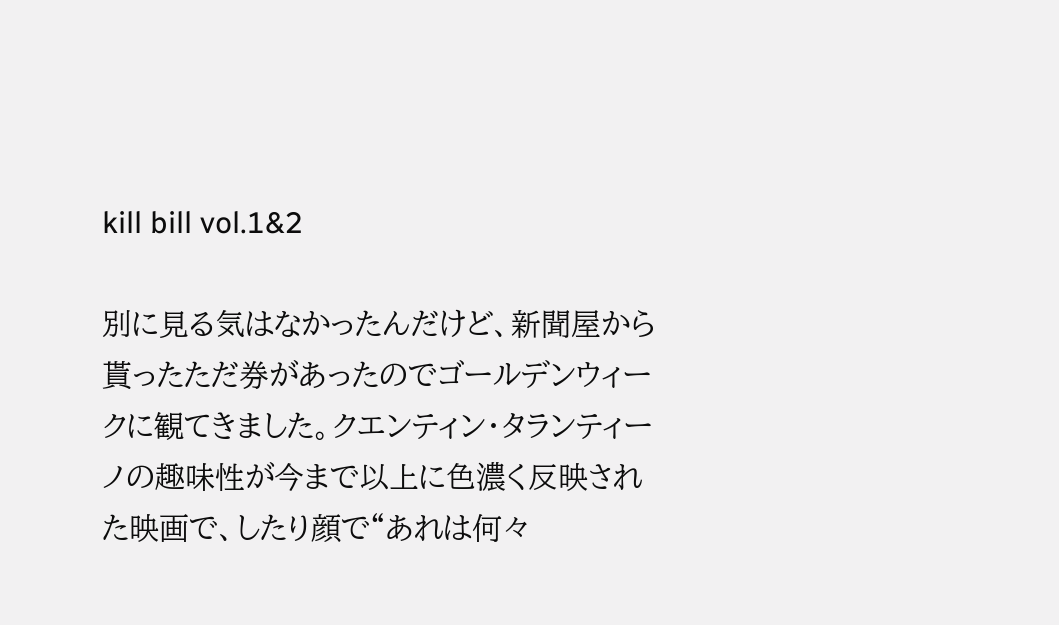kill bill vol.1&2

別に見る気はなかったんだけど、新聞屋から貰ったただ券があったのでゴールデンウィークに観てきました。クエンティン・タランティーノの趣味性が今まで以上に色濃く反映された映画で、したり顔で“あれは何々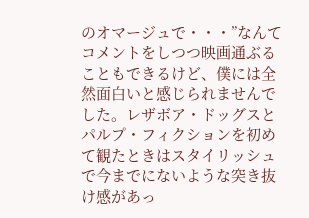のオマージュで・・・”なんてコメントをしつつ映画通ぶることもできるけど、僕には全然面白いと感じられませんでした。レザボア・ドッグスとパルプ・フィクションを初めて観たときはスタイリッシュで今までにないような突き抜け感があっ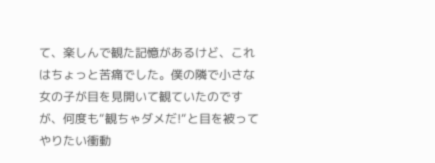て、楽しんで観た記憶があるけど、これはちょっと苦痛でした。僕の隣で小さな女の子が目を見開いて観ていたのですが、何度も“観ちゃダメだ!“と目を被ってやりたい衝動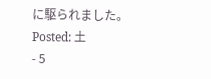に駆られました。
Posted: 土
- 5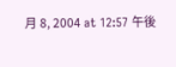月 8, 2004 at 12:57 午後